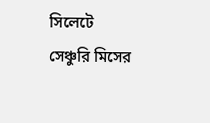সিলেটে সেঞ্চুরি মিসের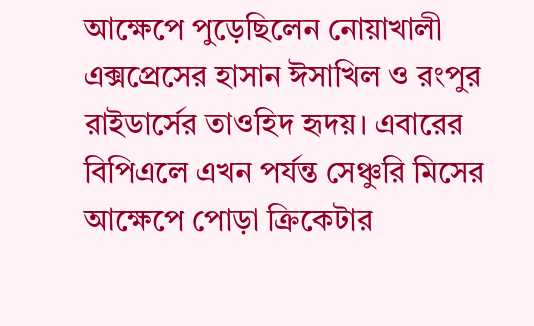আক্ষেপে পুড়েছিলেন নোয়াখালী এক্সপ্রেসের হাসান ঈসাখিল ও রংপুর রাইডার্সের তাওহিদ হৃদয়। এবারের বিপিএলে এখন পর্যন্ত সেঞ্চুরি মিসের আক্ষেপে পোড়া ক্রিকেটার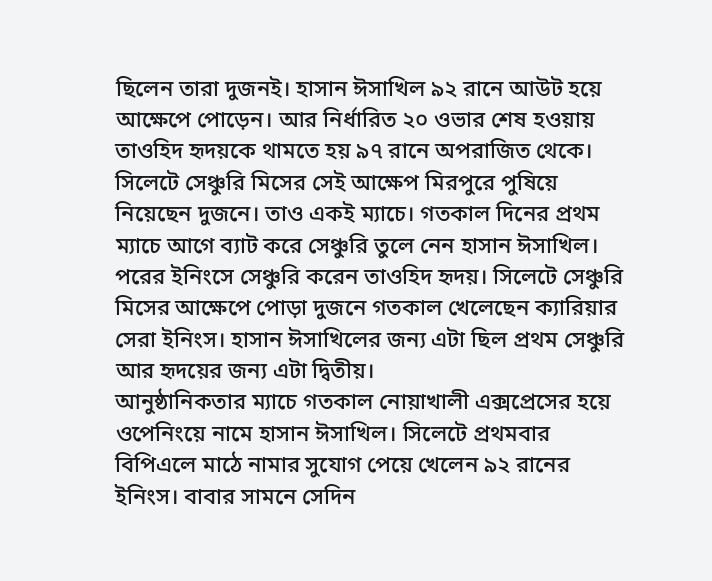ছিলেন তারা দুজনই। হাসান ঈসাখিল ৯২ রানে আউট হয়ে আক্ষেপে পোড়েন। আর নির্ধারিত ২০ ওভার শেষ হওয়ায় তাওহিদ হৃদয়কে থামতে হয় ৯৭ রানে অপরাজিত থেকে।
সিলেটে সেঞ্চুরি মিসের সেই আক্ষেপ মিরপুরে পুষিয়ে নিয়েছেন দুজনে। তাও একই ম্যাচে। গতকাল দিনের প্রথম ম্যাচে আগে ব্যাট করে সেঞ্চুরি তুলে নেন হাসান ঈসাখিল। পরের ইনিংসে সেঞ্চুরি করেন তাওহিদ হৃদয়। সিলেটে সেঞ্চুরি মিসের আক্ষেপে পোড়া দুজনে গতকাল খেলেছেন ক্যারিয়ার সেরা ইনিংস। হাসান ঈসাখিলের জন্য এটা ছিল প্রথম সেঞ্চুরি আর হৃদয়ের জন্য এটা দ্বিতীয়।
আনুষ্ঠানিকতার ম্যাচে গতকাল নোয়াখালী এক্সপ্রেসের হয়ে ওপেনিংয়ে নামে হাসান ঈসাখিল। সিলেটে প্রথমবার বিপিএলে মাঠে নামার সুযোগ পেয়ে খেলেন ৯২ রানের ইনিংস। বাবার সামনে সেদিন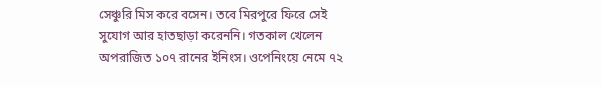সেঞ্চুরি মিস করে বসেন। তবে মিরপুরে ফিরে সেই সুযোগ আর হাতছাড়া করেননি। গতকাল খেলেন অপরাজিত ১০৭ রানের ইনিংস। ওপেনিংয়ে নেমে ৭২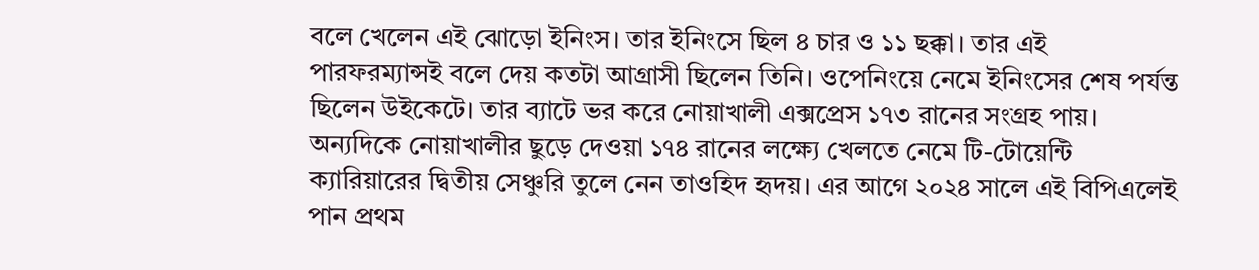বলে খেলেন এই ঝোড়ো ইনিংস। তার ইনিংসে ছিল ৪ চার ও ১১ ছক্কা। তার এই পারফরম্যান্সই বলে দেয় কতটা আগ্রাসী ছিলেন তিনি। ওপেনিংয়ে নেমে ইনিংসের শেষ পর্যন্ত ছিলেন উইকেটে। তার ব্যাটে ভর করে নোয়াখালী এক্সপ্রেস ১৭৩ রানের সংগ্রহ পায়।
অন্যদিকে নোয়াখালীর ছুড়ে দেওয়া ১৭৪ রানের লক্ষ্যে খেলতে নেমে টি-টোয়েন্টি ক্যারিয়ারের দ্বিতীয় সেঞ্চুরি তুলে নেন তাওহিদ হৃদয়। এর আগে ২০২৪ সালে এই বিপিএলেই পান প্রথম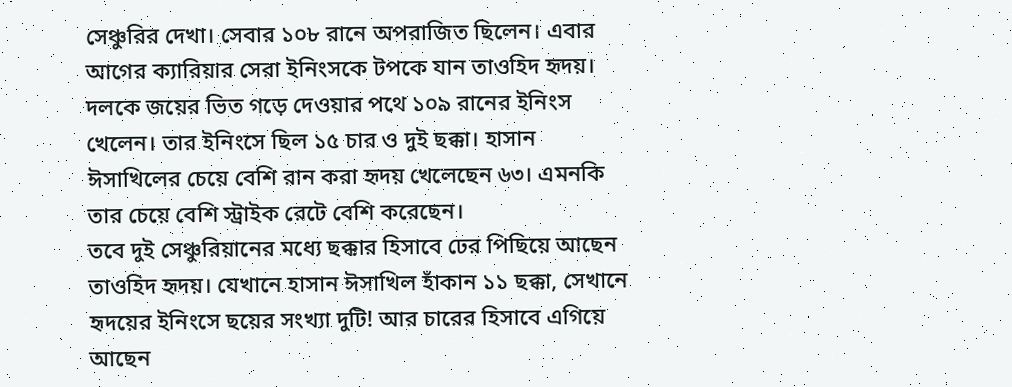সেঞ্চুরির দেখা। সেবার ১০৮ রানে অপরাজিত ছিলেন। এবার আগের ক্যারিয়ার সেরা ইনিংসকে টপকে যান তাওহিদ হৃদয়। দলকে জয়ের ভিত গড়ে দেওয়ার পথে ১০৯ রানের ইনিংস খেলেন। তার ইনিংসে ছিল ১৫ চার ও দুই ছক্কা। হাসান ঈসাখিলের চেয়ে বেশি রান করা হৃদয় খেলেছেন ৬৩। এমনকি তার চেয়ে বেশি স্ট্রাইক রেটে বেশি করেছেন।
তবে দুই সেঞ্চুরিয়ানের মধ্যে ছক্কার হিসাবে ঢের পিছিয়ে আছেন তাওহিদ হৃদয়। যেখানে হাসান ঈসাখিল হাঁকান ১১ ছক্কা, সেখানে হৃদয়ের ইনিংসে ছয়ের সংখ্যা দুটি! আর চারের হিসাবে এগিয়ে আছেন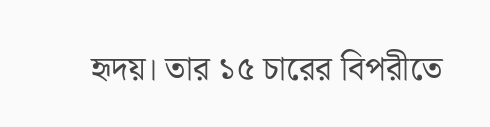হৃদয়। তার ১৫ চারের বিপরীতে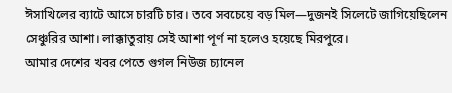ঈসাখিলের ব্যাটে আসে চারটি চার। তবে সবচেয়ে বড় মিল—দুজনই সিলেটে জাগিয়েছিলেন সেঞ্চুরির আশা। লাক্কাতুরায় সেই আশা পূর্ণ না হলেও হয়েছে মিরপুরে।
আমার দেশের খবর পেতে গুগল নিউজ চ্যানেল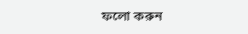ফলো করুন